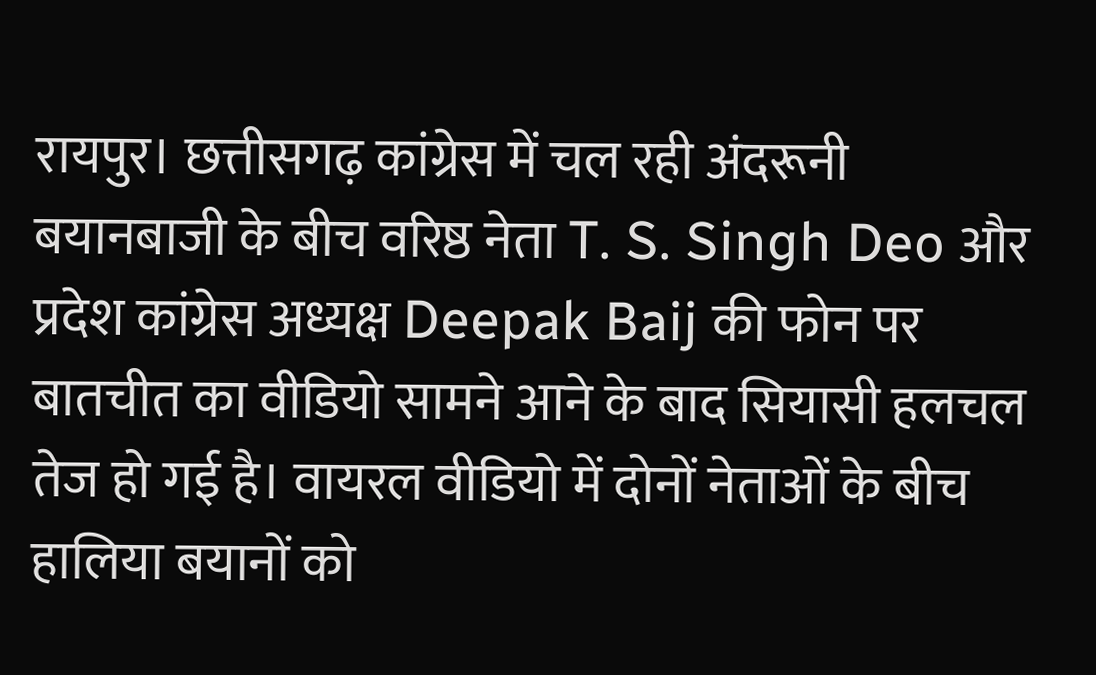रायपुर। छत्तीसगढ़ कांग्रेस में चल रही अंदरूनी बयानबाजी के बीच वरिष्ठ नेता T. S. Singh Deo और प्रदेश कांग्रेस अध्यक्ष Deepak Baij की फोन पर बातचीत का वीडियो सामने आने के बाद सियासी हलचल तेज हो गई है। वायरल वीडियो में दोनों नेताओं के बीच हालिया बयानों को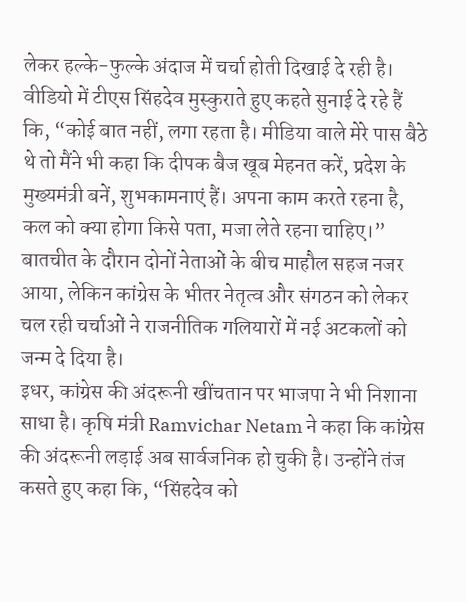लेकर हल्के-फुल्के अंदाज में चर्चा होती दिखाई दे रही है। वीडियो में टीएस सिंहदेव मुस्कुराते हुए कहते सुनाई दे रहे हैं कि, “कोई बात नहीं, लगा रहता है। मीडिया वाले मेरे पास बैठे थे तो मैंने भी कहा कि दीपक बैज खूब मेहनत करें, प्रदेश के मुख्यमंत्री बनें, शुभकामनाएं हैं। अपना काम करते रहना है, कल को क्या होगा किसे पता, मजा लेते रहना चाहिए।” बातचीत के दौरान दोनों नेताओं के बीच माहौल सहज नजर आया, लेकिन कांग्रेस के भीतर नेतृत्व और संगठन को लेकर चल रही चर्चाओं ने राजनीतिक गलियारों में नई अटकलों को जन्म दे दिया है।
इधर, कांग्रेस की अंदरूनी खींचतान पर भाजपा ने भी निशाना साधा है। कृषि मंत्री Ramvichar Netam ने कहा कि कांग्रेस की अंदरूनी लड़ाई अब सार्वजनिक हो चुकी है। उन्होंने तंज कसते हुए कहा कि, “सिंहदेव को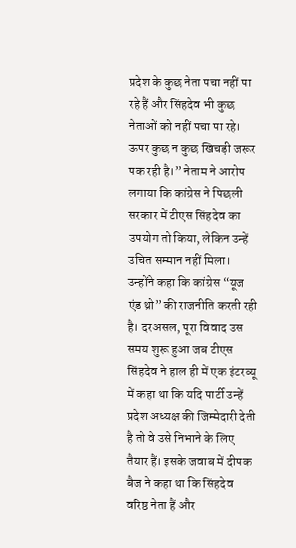प्रदेश के कुछ नेता पचा नहीं पा रहे हैं और सिंहदेव भी कुछ नेताओं को नहीं पचा पा रहे। ऊपर कुछ न कुछ खिचड़ी जरूर पक रही है।” नेताम ने आरोप लगाया कि कांग्रेस ने पिछली सरकार में टीएस सिंहदेव का उपयोग तो किया, लेकिन उन्हें उचित सम्मान नहीं मिला। उन्होंने कहा कि कांग्रेस “यूज एंड थ्रो” की राजनीति करती रही है। दरअसल, पूरा विवाद उस समय शुरू हुआ जब टीएस सिंहदेव ने हाल ही में एक इंटरव्यू में कहा था कि यदि पार्टी उन्हें प्रदेश अध्यक्ष की जिम्मेदारी देती है तो वे उसे निभाने के लिए तैयार हैं। इसके जवाब में दीपक बैज ने कहा था कि सिंहदेव वरिष्ठ नेता हैं और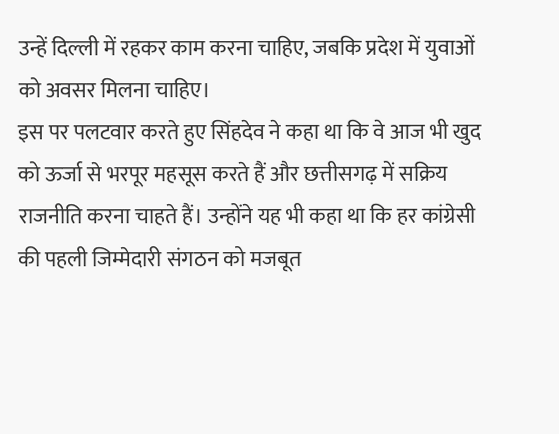उन्हें दिल्ली में रहकर काम करना चाहिए, जबकि प्रदेश में युवाओं को अवसर मिलना चाहिए।
इस पर पलटवार करते हुए सिंहदेव ने कहा था कि वे आज भी खुद को ऊर्जा से भरपूर महसूस करते हैं और छत्तीसगढ़ में सक्रिय राजनीति करना चाहते हैं। उन्होंने यह भी कहा था कि हर कांग्रेसी की पहली जिम्मेदारी संगठन को मजबूत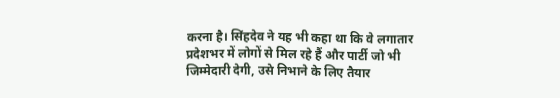करना है। सिंहदेव ने यह भी कहा था कि वे लगातार प्रदेशभर में लोगों से मिल रहे हैं और पार्टी जो भी जिम्मेदारी देगी, उसे निभाने के लिए तैयार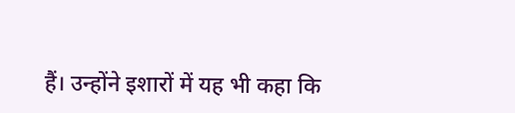हैं। उन्होंने इशारों में यह भी कहा कि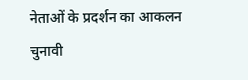नेताओं के प्रदर्शन का आकलन चुनावी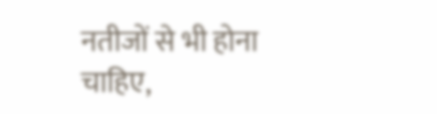नतीजों से भी होना चाहिए,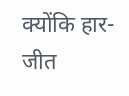क्योंकि हार-जीत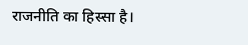राजनीति का हिस्सा है।